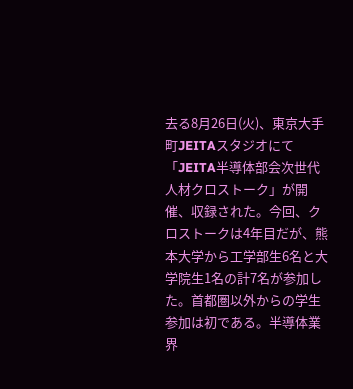去る8月26日(火)、東京大手町JEITAスタジオにて「JEITA半導体部会次世代人材クロストーク」が開催、収録された。今回、クロストークは4年目だが、熊本大学から工学部生6名と大学院生1名の計7名が参加した。首都圏以外からの学生参加は初である。半導体業界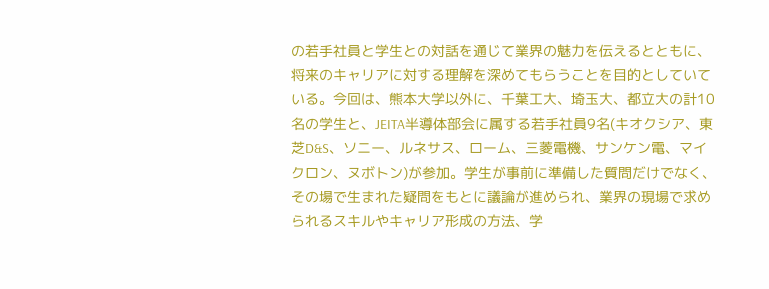の若手社員と学生との対話を通じて業界の魅力を伝えるとともに、将来のキャリアに対する理解を深めてもらうことを目的としていている。今回は、熊本大学以外に、千葉工大、埼玉大、都立大の計10名の学生と、JEITA半導体部会に属する若手社員9名(キオクシア、東芝D&S、ソニー、ルネサス、ローム、三菱電機、サンケン電、マイクロン、ヌボトン)が参加。学生が事前に準備した質問だけでなく、その場で生まれた疑問をもとに議論が進められ、業界の現場で求められるスキルやキャリア形成の方法、学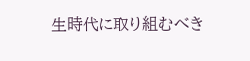生時代に取り組むべき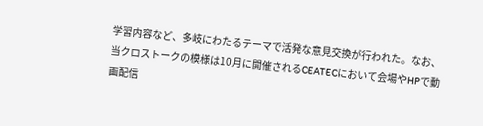学習内容など、多岐にわたるテーマで活発な意見交換が行われた。なお、当クロストークの模様は10月に開催されるCEATECにおいて会場やHPで動画配信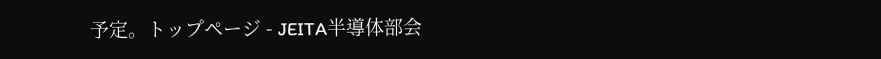予定。トップページ - JEITA半導体部会